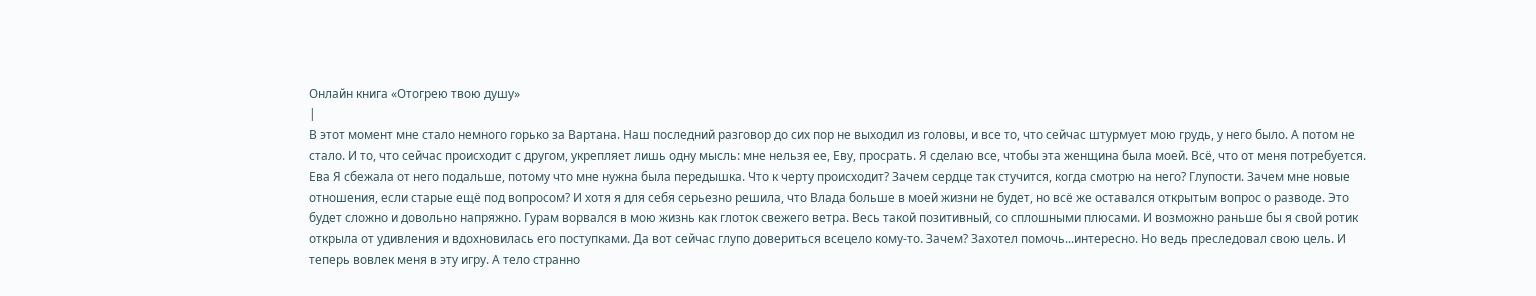Онлайн книга «Отогрею твою душу»
|
В этот момент мне стало немного горько за Вартана. Наш последний разговор до сих пор не выходил из головы, и все то, что сейчас штурмует мою грудь, у него было. А потом не стало. И то, что сейчас происходит с другом, укрепляет лишь одну мысль: мне нельзя ее, Еву, просрать. Я сделаю все, чтобы эта женщина была моей. Всё, что от меня потребуется. Ева Я сбежала от него подальше, потому что мне нужна была передышка. Что к черту происходит? Зачем сердце так стучится, когда смотрю на него? Глупости. Зачем мне новые отношения, если старые ещё под вопросом? И хотя я для себя серьезно решила, что Влада больше в моей жизни не будет, но всё же оставался открытым вопрос о разводе. Это будет сложно и довольно напряжно. Гурам ворвался в мою жизнь как глоток свежего ветра. Весь такой позитивный, со сплошными плюсами. И возможно раньше бы я свой ротик открыла от удивления и вдохновилась его поступками. Да вот сейчас глупо довериться всецело кому-то. Зачем? Захотел помочь...интересно. Но ведь преследовал свою цель. И теперь вовлек меня в эту игру. А тело странно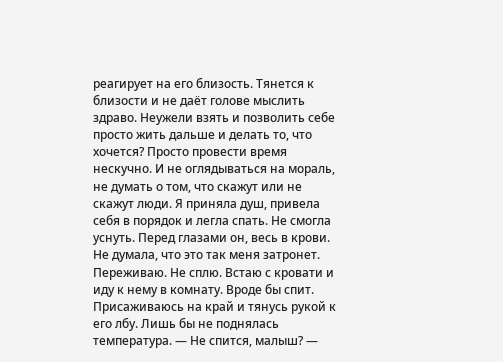реагирует на его близость. Тянется к близости и не даёт голове мыслить здраво. Неужели взять и позволить себе просто жить дальше и делать то, что хочется? Просто провести время нескучно. И не оглядываться на мораль, не думать о том, что скажут или не скажут люди. Я приняла душ, привела себя в порядок и легла спать. Не смогла уснуть. Перед глазами он, весь в крови. Не думала, что это так меня затронет. Переживаю. Не сплю. Встаю с кровати и иду к нему в комнату. Вроде бы спит. Присаживаюсь на край и тянусь рукой к его лбу. Лишь бы не поднялась температура. — Не спится, малыш? —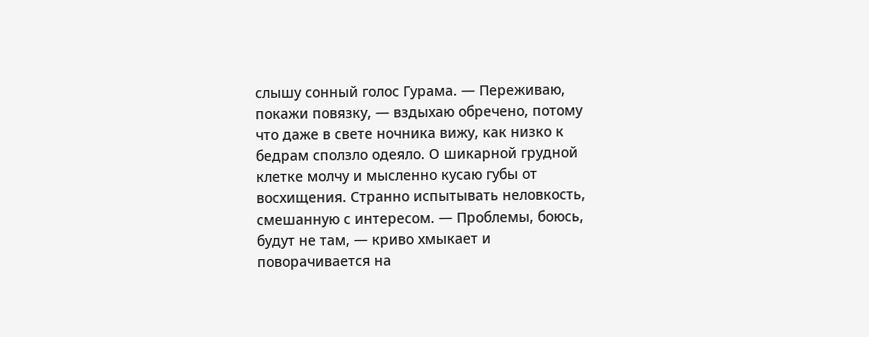слышу сонный голос Гурама. — Переживаю, покажи повязку, — вздыхаю обречено, потому что даже в свете ночника вижу, как низко к бедрам сползло одеяло. О шикарной грудной клетке молчу и мысленно кусаю губы от восхищения. Странно испытывать неловкость, смешанную с интересом. — Проблемы, боюсь, будут не там, — криво хмыкает и поворачивается на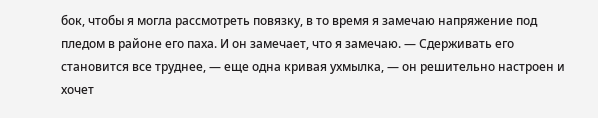бок, чтобы я могла рассмотреть повязку, в то время я замечаю напряжение под пледом в районе его паха. И он замечает, что я замечаю. — Сдерживать его становится все труднее, — еще одна кривая ухмылка, — он решительно настроен и хочет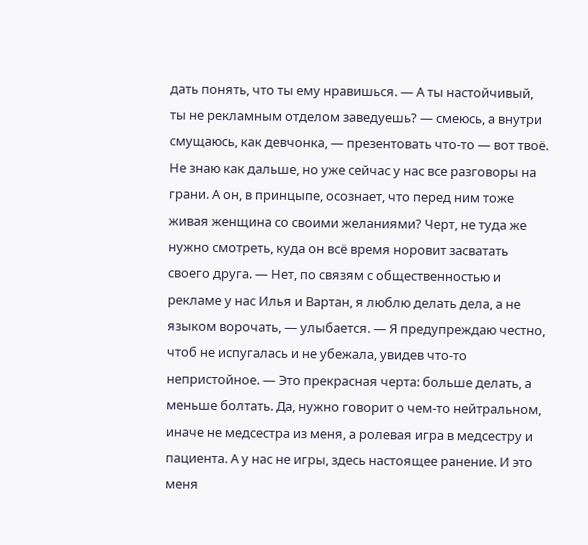дать понять, что ты ему нравишься. — А ты настойчивый, ты не рекламным отделом заведуешь? — смеюсь, а внутри смущаюсь, как девчонка, — презентовать что-то — вот твоё. Не знаю как дальше, но уже сейчас у нас все разговоры на грани. А он, в принцыпе, осознает, что перед ним тоже живая женщина со своими желаниями? Черт, не туда же нужно смотреть, куда он всё время норовит засватать своего друга. — Нет, по связям с общественностью и рекламе у нас Илья и Вартан, я люблю делать дела, а не языком ворочать, — улыбается. — Я предупреждаю честно, чтоб не испугалась и не убежала, увидев что-то непристойное. — Это прекрасная черта: больше делать, а меньше болтать. Да, нужно говорит о чем-то нейтральном, иначе не медсестра из меня, а ролевая игра в медсестру и пациента. А у нас не игры, здесь настоящее ранение. И это меня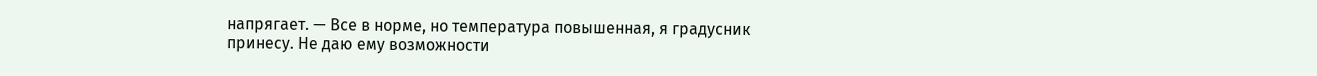напрягает. — Все в норме, но температура повышенная, я градусник принесу. Не даю ему возможности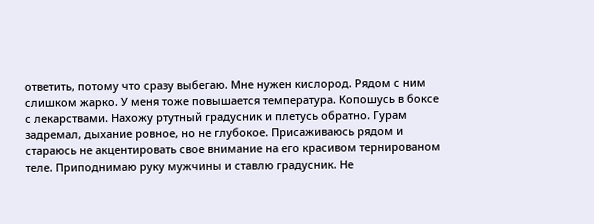ответить, потому что сразу выбегаю. Мне нужен кислород. Рядом с ним слишком жарко. У меня тоже повышается температура. Копошусь в боксе с лекарствами. Нахожу ртутный градусник и плетусь обратно. Гурам задремал, дыхание ровное, но не глубокое. Присаживаюсь рядом и стараюсь не акцентировать свое внимание на его красивом тернированом теле. Приподнимаю руку мужчины и ставлю градусник. Не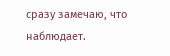сразу замечаю, что наблюдает.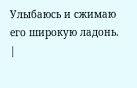Улыбаюсь и сжимаю его широкую ладонь. |